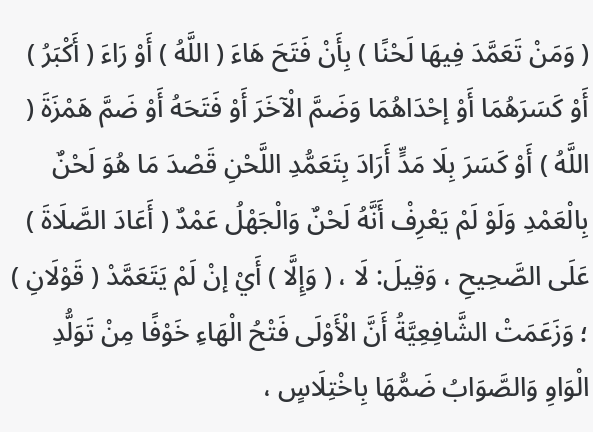( وَمَنْ تَعَمَّدَ فِيهَا لَحْنًا ) بِأَنْ فَتَحَ هَاءَ ( اللَّهُ ) أَوْ رَاءَ ( أَكْبَرُ ) أَوْ كَسَرَهُمَا أَوْ إحْدَاهُمَا وَضَمَّ الْآخَرَ أَوْ فَتَحَهُ أَوْ ضَمَّ هَمْزَةَ ( اللَّهُ ) أَوْ كَسَرَ بِلَا مَدٍّ أَرَادَ بِتَعَمُّدِ اللَّحْنِ قَصْدَ مَا هُوَ لَحْنٌ بِالْعَمْدِ وَلَوْ لَمْ يَعْرِفْ أَنَّهُ لَحْنٌ وَالْجَهْلُ عَمْدٌ ( أَعَادَ الصَّلَاةَ ) عَلَى الصَّحِيحِ ، وَقِيلَ: لَا ، ( وَإِلَّا ) أَيْ إنْ لَمْ يَتَعَمَّدْ ( قَوْلَانِ ) ؛ وَزَعَمَتْ الشَّافِعِيَّةُ أَنَّ الْأَوْلَى فَتْحُ الْهَاءِ خَوْفًا مِنْ تَوَلُّدِ الْوَاوِ وَالصَّوَابُ ضَمُّهَا بِاخْتِلَاسٍ ،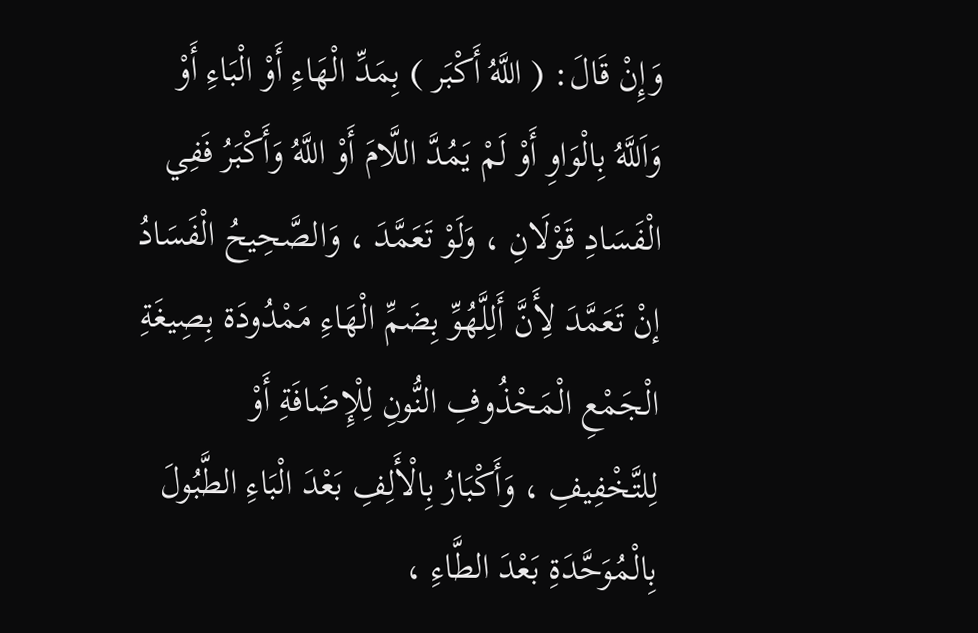وَإِنْ قَالَ: ( اللَّهُ أَكْبَر ) بِمَدِّ الْهَاءِ أَوْ الْبَاءِ أَوْ وَاَللَّهُ بِالْوَاوِ أَوْ لَمْ يَمُدَّ اللَّامَ أَوْ اللَّهُ وَأَكْبَرُ فَفِي الْفَسَادِ قَوْلَانِ ، وَلَوْ تَعَمَّدَ ، وَالصَّحِيحُ الْفَسَادُ إنْ تَعَمَّدَ لِأَنَّ أَلِلَّهُوِّ بِضَمِّ الْهَاءِ مَمْدُودَة بِصِيغَةِ الْجَمْعِ الْمَحْذُوفِ النُّونِ لِلْإِضَافَةِ أَوْ لِلتَّخْفِيفِ ، وَأَكْبَارُ بِالْأَلِفِ بَعْدَ الْبَاءِ الطَّبُولَ بِالْمُوَحَّدَةِ بَعْدَ الطَّاءِ ،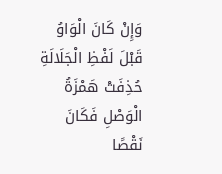وَإِنْ كَانَ الْوَاوُ قَبْلَ لَفْظِ الْجَلَالَةِ حُذِفَتْ هَمْزَةُ الْوَصْلِ فَكَانَ نَقْصًا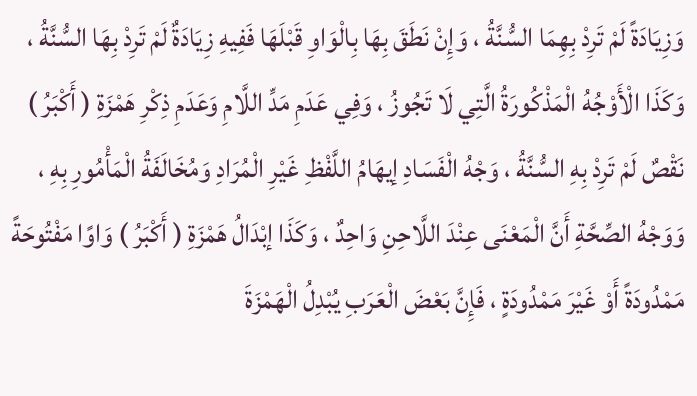وَزِيَادَةً لَمْ تَرِدْ بِهِمَا السُّنَّةُ ، وَإِنْ نَطَقَ بِهَا بِالْوَاوِ قَبْلَهَا فَفِيهِ زِيَادَةٌ لَمْ تَرِدْ بِهَا السُّنَّةُ ، وَكَذَا الْأَوْجُهُ الْمَذْكُورَةُ الَّتِي لَا تَجُوزُ ، وَفِي عَدَمِ مَدِّ اللَّامِ وَعَدَمِ ذِكْرِ هَمْزَةِ ( أَكْبَرُ ) نَقْصٌ لَمْ تَرِدْ بِهِ السُّنَّةُ ، وَجْهُ الْفَسَادِ إيهَامُ اللَّفْظِ غَيْرِ الْمُرَادِ وَمُخَالَفَةُ الْمَأْمُورِ بِهِ ، وَوَجْهُ الصِّحَّةِ أَنَّ الْمَعْنَى عِنْدَ اللَّاحِنِ وَاحِدٌ ، وَكَذَا إبْدَالُ هَمْزَةِ ( أَكْبَرُ ) وَاوًا مَفْتُوحَةً مَمْدُودَةً أَوْ غَيْرَ مَمْدُودَةٍ ، فَإِنَّ بَعْضَ الْعَرَبِ يُبْدِلُ الْهَمْزَةَ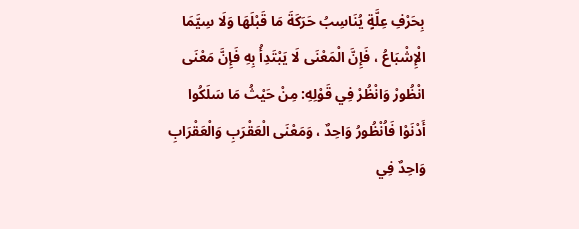بِحَرْفِ عِلَّةٍ يُنَاسِبُ حَرَكَةَ مَا قَبْلَهَا وَلَا سِيَّمَا الْإِشْبَاعُ ، فَإِنَّ الْمَعْنَى لَا يَبْتَدِأُ بِهِ فَإِنَّ مَعْنَى انْظُورْ وَانْظُرْ فِي قَوْلِهِ: مِنْ حَيْثُ مَا سَلَكُوا أَدْنَوْا فَاُنْظُورُ وَاحِدٌ ، وَمَعْنَى الْعَقْرَبِ وَالْعَقْرَابِ وَاحِدٌ فِي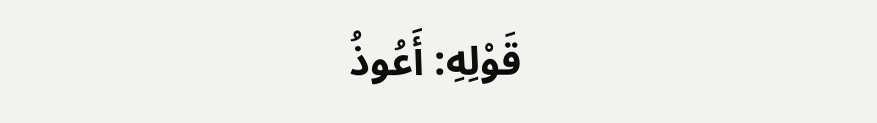قَوْلِهِ: أَعُوذُ